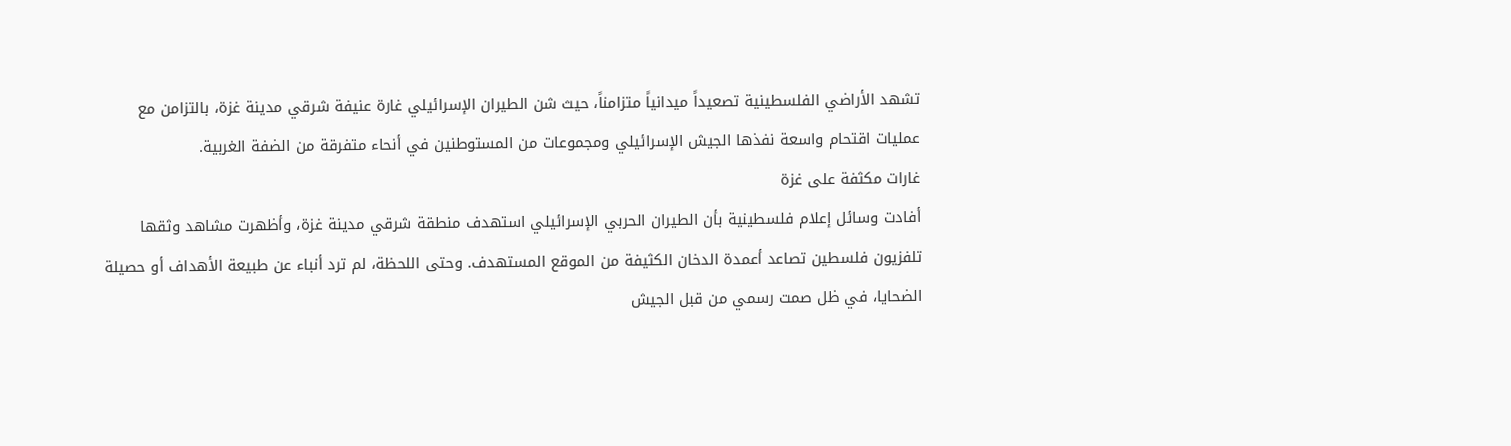تشهد الأراضي الفلسطينية تصعيداً ميدانياً متزامناً، حيث شن الطيران الإسرائيلي غارة عنيفة شرقي مدينة غزة، بالتزامن مع عمليات اقتحام واسعة نفذها الجيش الإسرائيلي ومجموعات من المستوطنين في أنحاء متفرقة من الضفة الغربية.
غارات مكثفة على غزة
أفادت وسائل إعلام فلسطينية بأن الطيران الحربي الإسرائيلي استهدف منطقة شرقي مدينة غزة، وأظهرت مشاهد وثقها تلفزيون فلسطين تصاعد أعمدة الدخان الكثيفة من الموقع المستهدف. وحتى اللحظة، لم ترد أنباء عن طبيعة الأهداف أو حصيلة الضحايا، في ظل صمت رسمي من قبل الجيش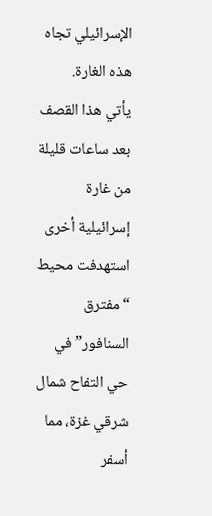الإسرائيلي تجاه هذه الغارة.
يأتي هذا القصف بعد ساعات قليلة من غارة إسرائيلية أخرى استهدفت محيط “مفترق السنافور” في حي التفاح شمال شرقي غزة، مما أسفر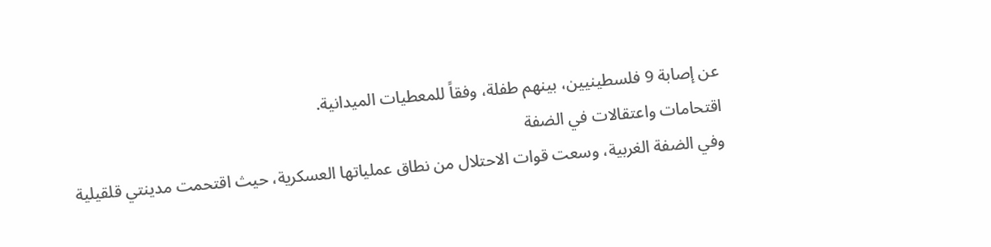عن إصابة 9 فلسطينيين، بينهم طفلة، وفقاً للمعطيات الميدانية.
اقتحامات واعتقالات في الضفة
وفي الضفة الغربية، وسعت قوات الاحتلال من نطاق عملياتها العسكرية، حيث اقتحمت مدينتي قلقيلية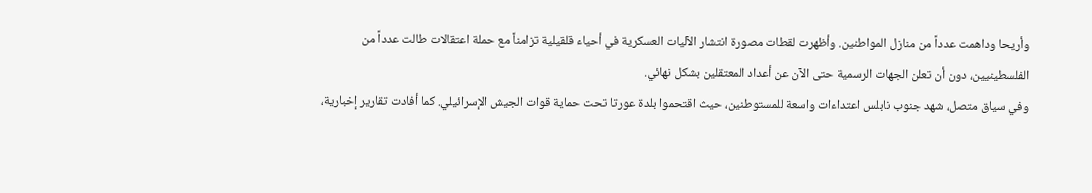وأريحا وداهمت عدداً من منازل المواطنين. وأظهرت لقطات مصورة انتشار الآليات العسكرية في أحياء قلقيلية تزامناً مع حملة اعتقالات طالت عدداً من الفلسطينيين، دون أن تعلن الجهات الرسمية حتى الآن عن أعداد المعتقلين بشكل نهائي.
وفي سياق متصل، شهد جنوب نابلس اعتداءات واسعة للمستوطنين، حيث اقتحموا بلدة عورتا تحت حماية قوات الجيش الإسرائيلي. كما أفادت تقارير إخبارية،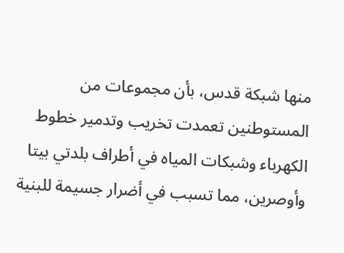منها شبكة قدس، بأن مجموعات من المستوطنين تعمدت تخريب وتدمير خطوط الكهرباء وشبكات المياه في أطراف بلدتي بيتا وأوصرين، مما تسبب في أضرار جسيمة للبنية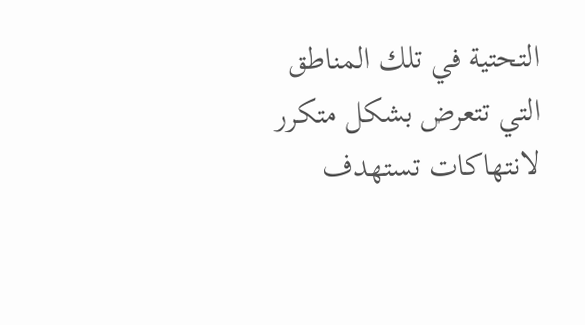التحتية في تلك المناطق التي تتعرض بشكل متكرر لانتهاكات تستهدف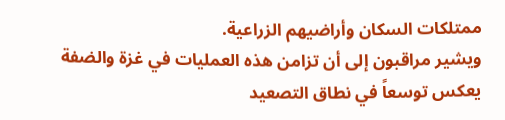ممتلكات السكان وأراضيهم الزراعية.
ويشير مراقبون إلى أن تزامن هذه العمليات في غزة والضفة يعكس توسعاً في نطاق التصعيد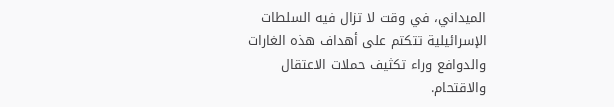الميداني، في وقت لا تزال فيه السلطات الإسرائيلية تتكتم على أهداف هذه الغارات والدوافع وراء تكثيف حملات الاعتقال والاقتحام.